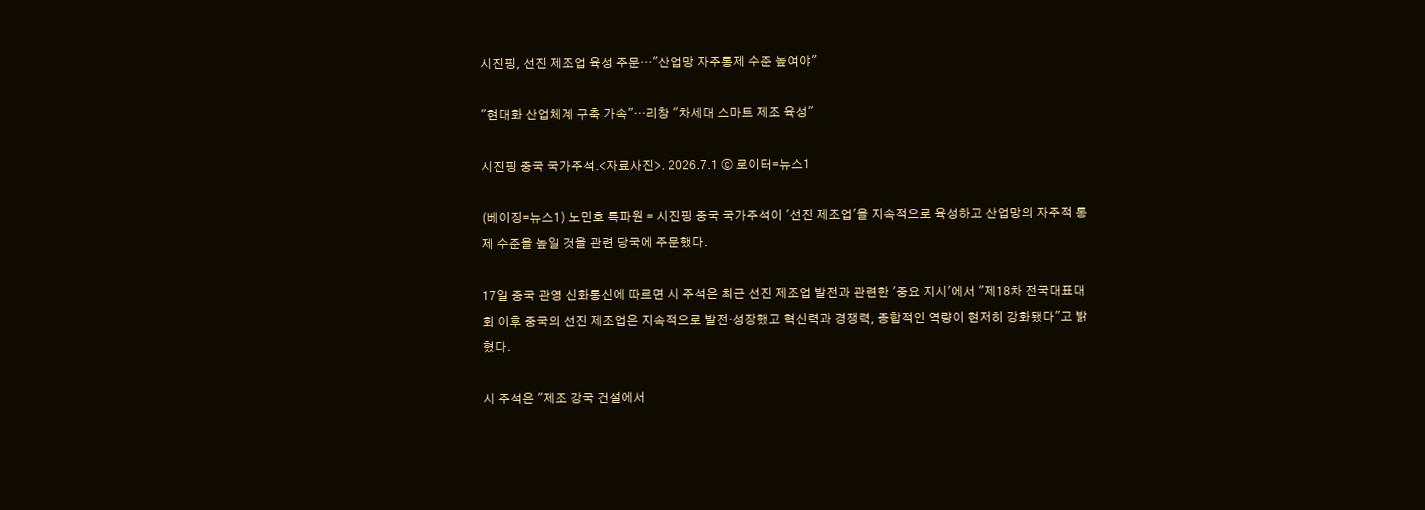시진핑, 선진 제조업 육성 주문…"산업망 자주통제 수준 높여야"

"현대화 산업체계 구축 가속"…리창 "차세대 스마트 제조 육성"

시진핑 중국 국가주석.<자료사진>. 2026.7.1 ⓒ 로이터=뉴스1

(베이징=뉴스1) 노민호 특파원 = 시진핑 중국 국가주석이 '선진 제조업'을 지속적으로 육성하고 산업망의 자주적 통제 수준을 높일 것을 관련 당국에 주문했다.

17일 중국 관영 신화통신에 따르면 시 주석은 최근 선진 제조업 발전과 관련한 '중요 지시'에서 "제18차 전국대표대회 이후 중국의 선진 제조업은 지속적으로 발전·성장했고 혁신력과 경쟁력, 종합적인 역량이 현저히 강화됐다"고 밝혔다.

시 주석은 "제조 강국 건설에서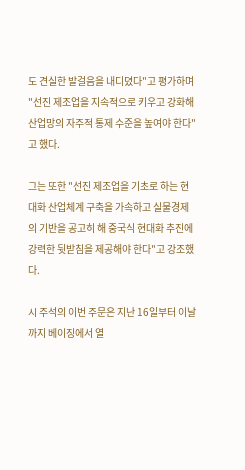도 견실한 발걸음을 내디뎠다"고 평가하며 "선진 제조업을 지속적으로 키우고 강화해 산업망의 자주적 통제 수준을 높여야 한다"고 했다.

그는 또한 "선진 제조업을 기초로 하는 현대화 산업체계 구축을 가속하고 실물경제의 기반을 공고히 해 중국식 현대화 추진에 강력한 뒷받침을 제공해야 한다"고 강조했다.

시 주석의 이번 주문은 지난 16일부터 이날까지 베이징에서 열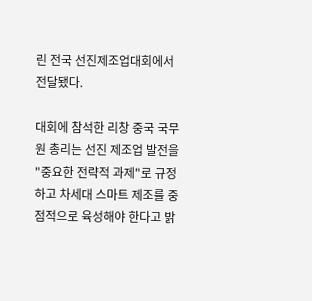린 전국 선진제조업대회에서 전달됐다.

대회에 참석한 리창 중국 국무원 총리는 선진 제조업 발전을 "중요한 전략적 과제"로 규정하고 차세대 스마트 제조를 중점적으로 육성해야 한다고 밝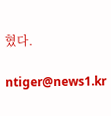혔다.

ntiger@news1.kr